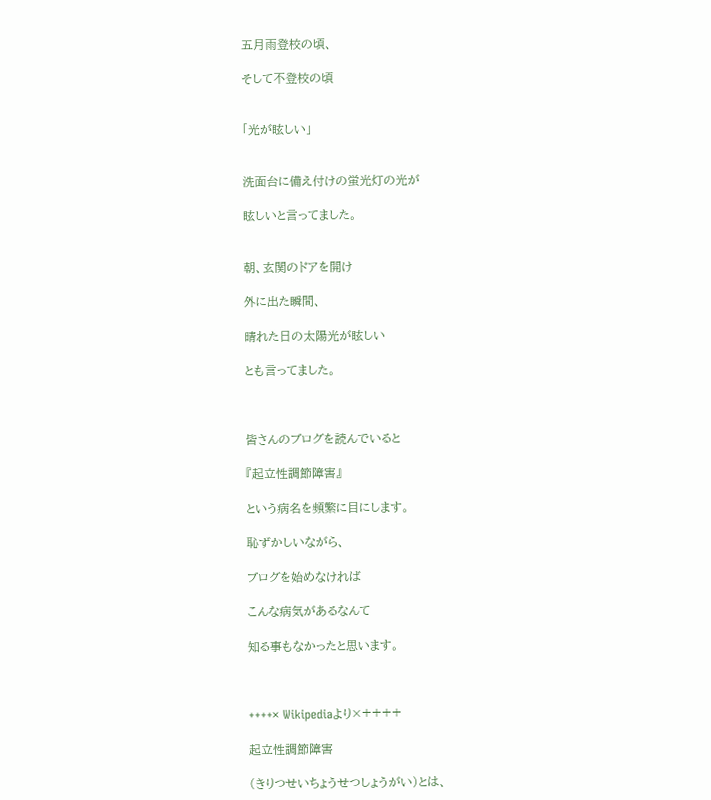五月雨登校の頃、

そして不登校の頃


「光が眩しい」


洗面台に備え付けの蛍光灯の光が

眩しいと言ってました。


朝、玄関のドアを開け

外に出た瞬間、

晴れた日の太陽光が眩しい

とも言ってました。



皆さんのブログを読んでいると

『起立性調節障害』

という病名を頻繁に目にします。

恥ずかしいながら、

ブログを始めなければ

こんな病気があるなんて

知る事もなかったと思います。



++++× Wikipediaより×++++

起立性調節障害

(きりつせいちょうせつしょうがい)とは、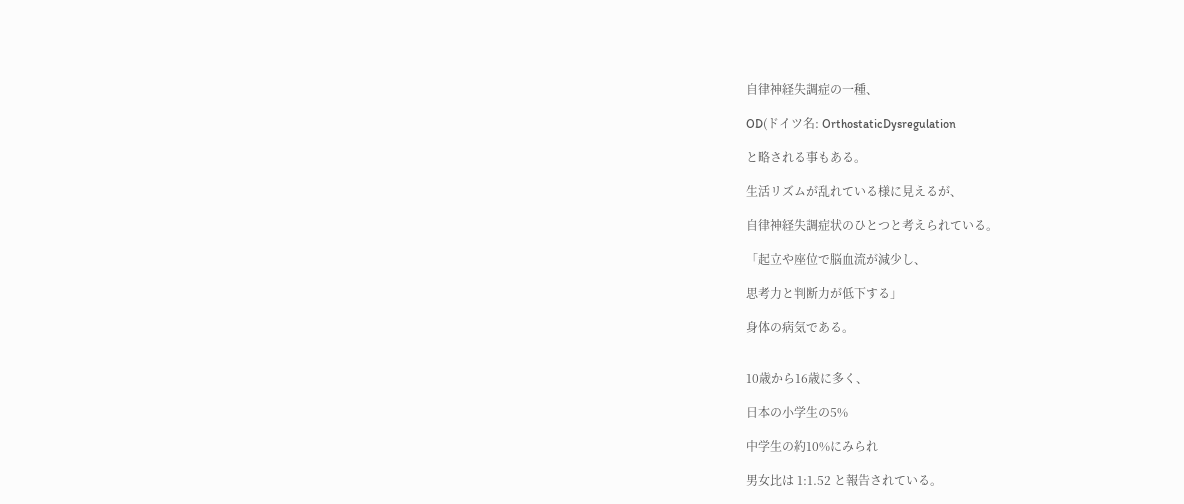自律神経失調症の一種、

OD(ドイツ名: OrthostaticDysregulation

と略される事もある。

生活リズムが乱れている様に見えるが、

自律神経失調症状のひとつと考えられている。

「起立や座位で脳血流が減少し、

思考力と判断力が低下する」

身体の病気である。


10歳から16歳に多く、

日本の小学生の5%

中学生の約10%にみられ

男女比は 1:1.52 と報告されている。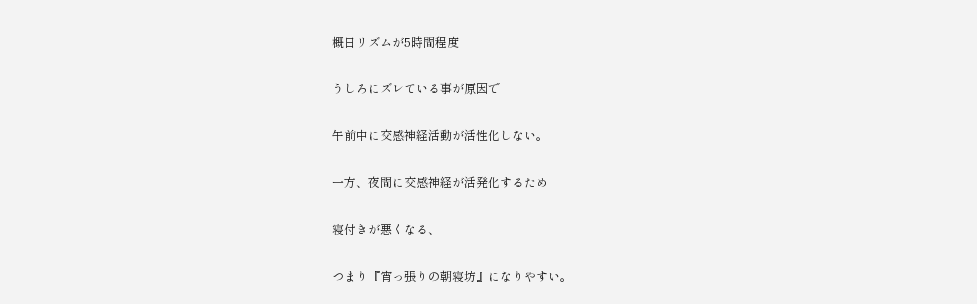概日リズムが5時間程度

うしろにズレている事が原因で

午前中に交感神経活動が活性化しない。

一方、夜間に交感神経が活発化するため

寝付きが悪くなる、

つまり『宵っ張りの朝寝坊』になりやすい。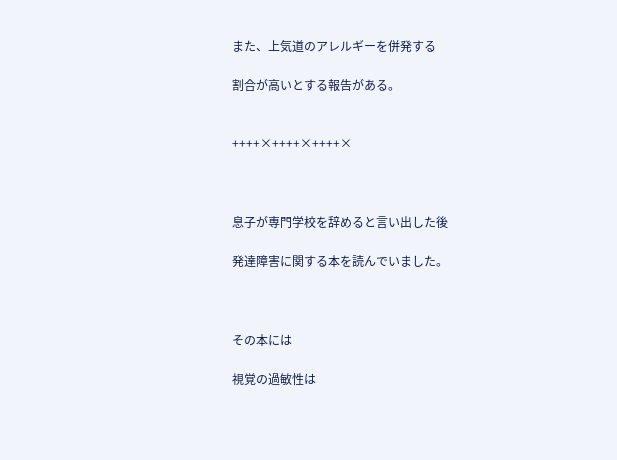また、上気道のアレルギーを併発する

割合が高いとする報告がある。


++++×++++×++++×



息子が専門学校を辞めると言い出した後

発達障害に関する本を読んでいました。



その本には

視覚の過敏性は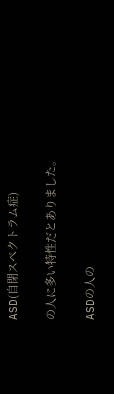ASD(自閉スペクトラム症)

の人に多い特性だとありました。

ASDの人の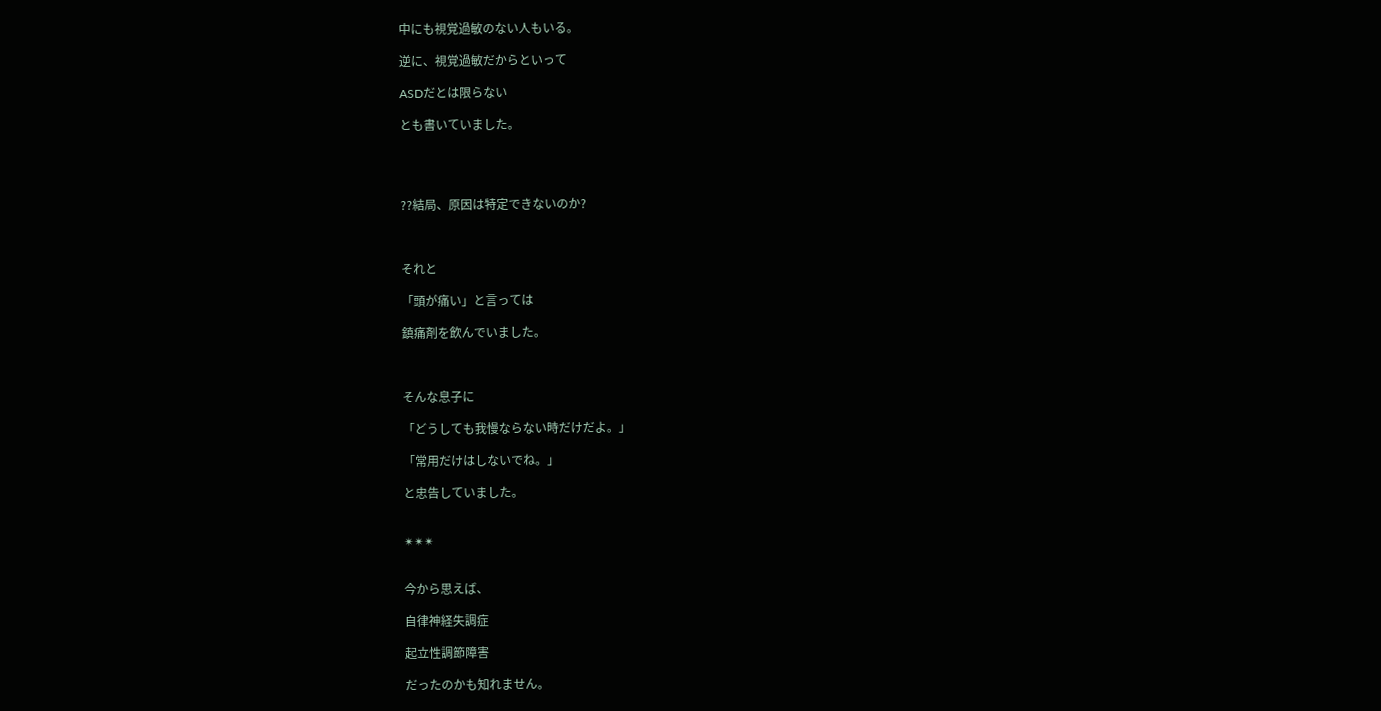中にも視覚過敏のない人もいる。

逆に、視覚過敏だからといって

ASDだとは限らない

とも書いていました。




??結局、原因は特定できないのか?



それと

「頭が痛い」と言っては

鎮痛剤を飲んでいました。



そんな息子に

「どうしても我慢ならない時だけだよ。」

「常用だけはしないでね。」

と忠告していました。


✴✴✴


今から思えば、

自律神経失調症

起立性調節障害

だったのかも知れません。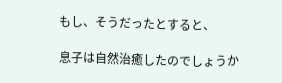もし、そうだったとすると、

息子は自然治癒したのでしょうか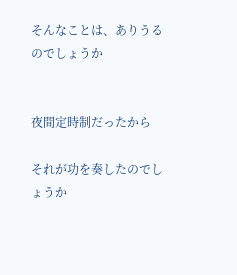そんなことは、ありうるのでしょうか


夜間定時制だったから

それが功を奏したのでしょうか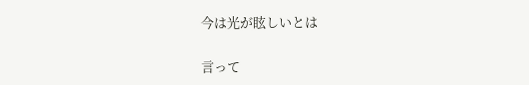今は光が眩しいとは

言って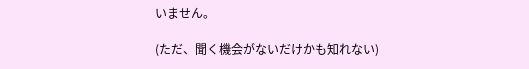いません。

(ただ、聞く機会がないだけかも知れない)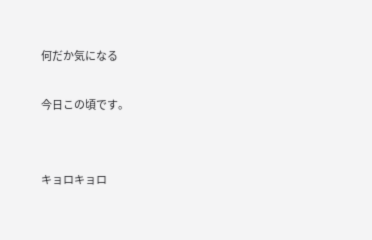何だか気になる

今日この頃です。


キョロキョロ